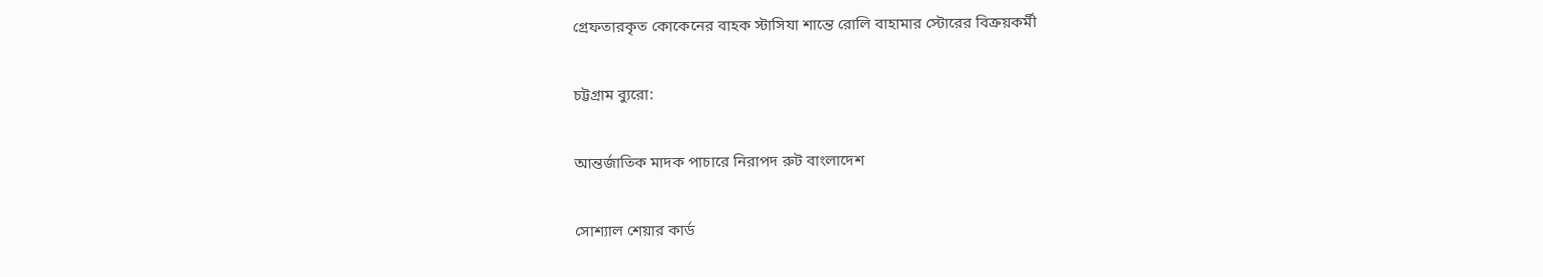গ্রেফতারকৃত কোকেনের বাহক স্টাসিযা শান্তে রোলি বাহামার স্টোরের বিক্রয়কর্মী

চট্টগ্রাম ব্যুরো:

আন্তর্জাতিক মাদক পাচারে নিরাপদ রুট বাংলাদেশ

সোশ্যাল শেয়ার কার্ড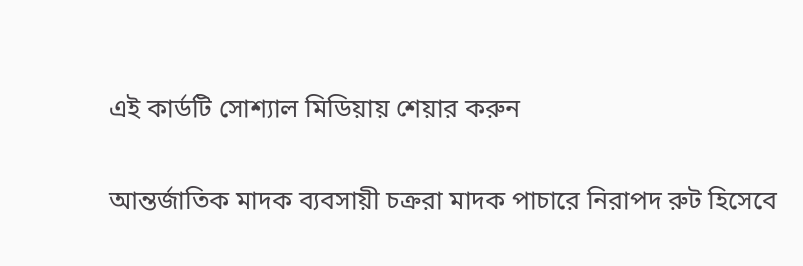এই কার্ডটি সোশ্যাল মিডিয়ায় শেয়ার করুন

আন্তর্জাতিক মাদক ব্যবসায়ী চক্ররা মাদক পাচারে নিরাপদ রুট হিসেবে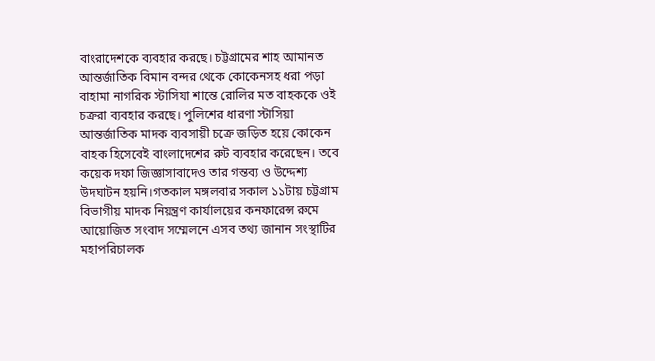বাংরাদেশকে ব্যবহার করছে। চট্টগ্রামের শাহ আমানত আন্তর্জাতিক বিমান বন্দর থেকে কোকেনসহ ধরা পড়া বাহামা নাগরিক স্টাসিযা শান্তে রোলির মত বাহককে ওই চক্ররা ব্যবহার করছে। পুলিশের ধারণা স্টাসিয়া আন্তর্জাতিক মাদক ব্যবসায়ী চক্রে জড়িত হয়ে কোকেন বাহক হিসেবেই বাংলাদেশের রুট ব্যবহার করেছেন। তবে কয়েক দফা জিজ্ঞাসাবাদেও তার গন্তব্য ও উদ্দেশ্য উদঘাটন হয়নি।গতকাল মঙ্গলবার সকাল ১১টায় চট্টগ্রাম বিভাগীয় মাদক নিয়ন্ত্রণ কার্যালয়ের কনফারেন্স রুমে আয়োজিত সংবাদ সম্মেলনে এসব তথ্য জানান সংস্থাটির মহাপরিচালক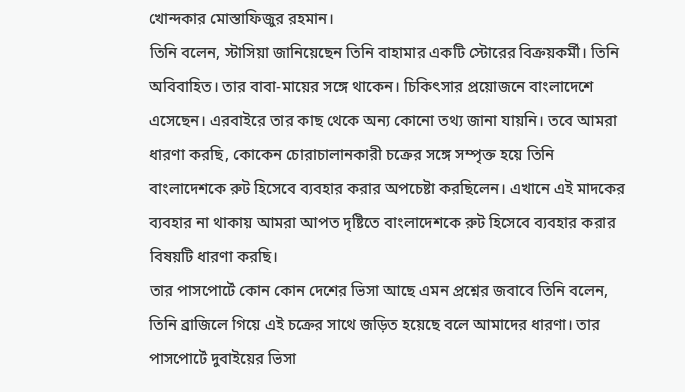খোন্দকার মোস্তাফিজুর রহমান।
তিনি বলেন, স্টাসিয়া জানিয়েছেন তিনি বাহামার একটি স্টোরের বিক্রয়কর্মী। তিনি অবিবাহিত। তার বাবা-মায়ের সঙ্গে থাকেন। চিকিৎসার প্রয়োজনে বাংলাদেশে এসেছেন। এরবাইরে তার কাছ থেকে অন্য কোনো তথ্য জানা যায়নি। তবে আমরা ধারণা করছি, কোকেন চোরাচালানকারী চক্রের সঙ্গে সম্পৃক্ত হয়ে তিনি বাংলাদেশকে রুট হিসেবে ব্যবহার করার অপচেষ্টা করছিলেন। এখানে এই মাদকের ব্যবহার না থাকায় আমরা আপত দৃষ্টিতে বাংলাদেশকে রুট হিসেবে ব্যবহার করার বিষয়টি ধারণা করছি।
তার পাসপোর্টে কোন কোন দেশের ভিসা আছে এমন প্রশ্নের জবাবে তিনি বলেন, তিনি ব্রাজিলে গিয়ে এই চক্রের সাথে জড়িত হয়েছে বলে আমাদের ধারণা। তার পাসপোর্টে দুবাইয়ের ভিসা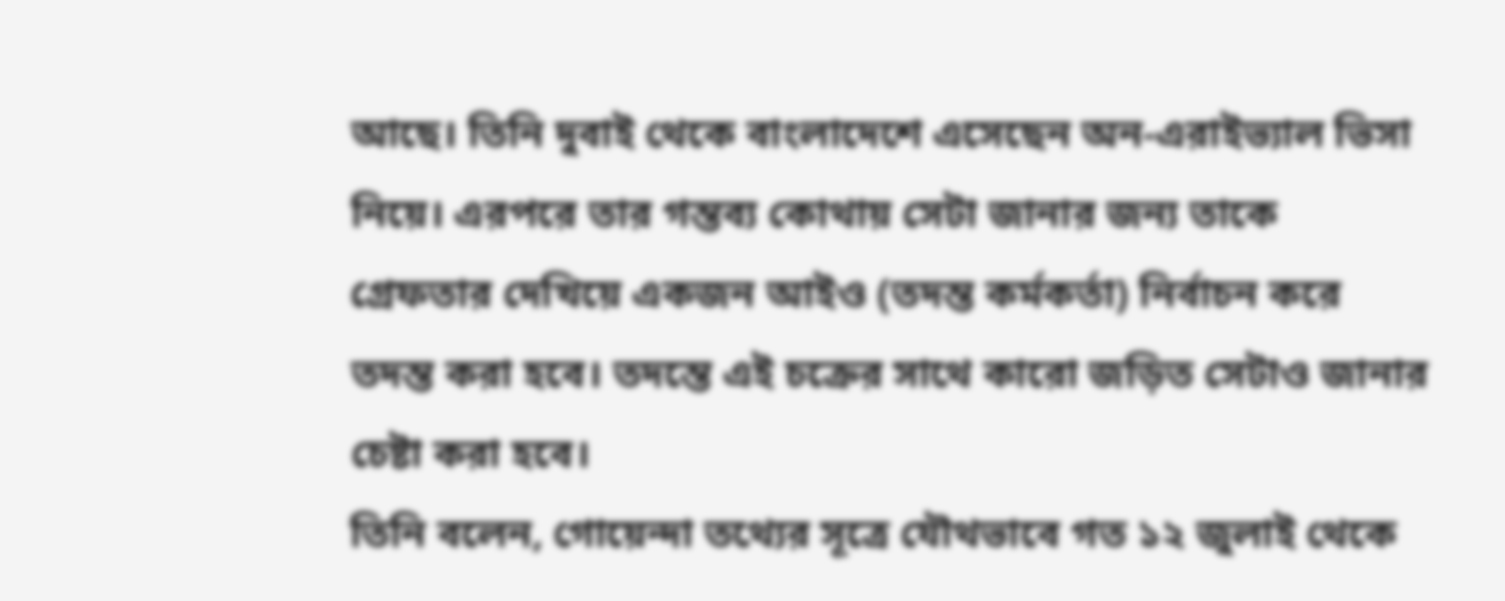আছে। তিনি দুবাই থেকে বাংলাদেশে এসেছেন অন-এরাইভ্যাল ভিসা নিয়ে। এরপরে তার গন্তব্য কোথায় সেটা জানার জন্য তাকে গ্রেফতার দেখিয়ে একজন আইও (তদন্ত কর্মকর্তা) নির্বাচন করে তদন্ত করা হবে। তদন্তে এই চক্রের সাথে কারো জড়িত সেটাও জানার চেষ্টা করা হবে।
তিনি বলেন, গোয়েন্দা তথ্যের সূত্রে যৌথভাবে গত ১২ জুলাই থেকে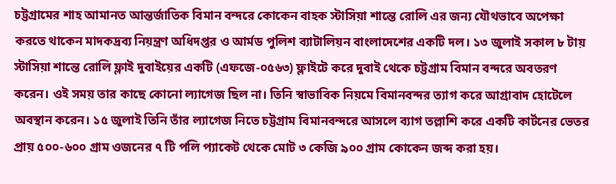চট্টগ্রামের শাহ আমানত আন্তর্জাতিক বিমান বন্দরে কোকেন বাহক স্টাসিয়া শান্তে রোলি এর জন্য যৌথভাবে অপেক্ষা করতে থাকেন মাদকদ্রব্য নিয়ন্ত্রণ অধিদপ্তর ও আর্মড পুলিশ ব্যাটালিয়ন বাংলাদেশের একটি দল। ১৩ জুলাই সকাল ৮ টায় স্টাসিয়া শান্তে রোলি ফ্লাই দুবাইয়ের একটি (এফজে-০৫৬৩) ফ্লাইটে করে দুবাই থেকে চট্টগ্রাম বিমান বন্দরে অবতরণ করেন। ওই সময় তার কাছে কোনো ল্যাগেজ ছিল না। তিনি স্বাভাবিক নিয়মে বিমানবন্দর ত্যাগ করে আগ্রাবাদ হোটেলে অবস্থান করেন। ১৫ জুলাই তিনি তাঁর ল্যাগেজ নিতে চট্টগ্রাম বিমানবন্দরে আসলে ব্যাগ তল্লাশি করে একটি কার্টনের ভেতর প্রায় ৫০০-৬০০ গ্রাম ওজনের ৭ টি পলি প্যাকেট থেকে মোট ৩ কেজি ৯০০ গ্রাম কোকেন জব্দ করা হয়।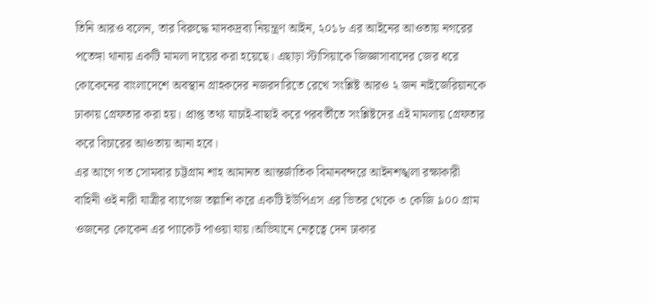তিনি আরও বলেন, তার বিরুদ্ধে মাদকদ্রব্য নিয়ন্ত্রণ আইন, ২০১৮ এর আইনের আওতায় নগরের পতেঙ্গা থানায় একটি মামলা দায়ের করা হয়েছে। এছাড়া স্টাসিয়াকে জিজ্ঞাসাবাদের জের ধরে কোকেনের বাংলাদেশে অবস্থান গ্রাহকদের নজরদারিতে রেখে সংশ্লিষ্ট আরও ২ জন নাইজেরিয়ানকে ঢাকায় গ্রেফতার করা হয়। প্রাপ্ত তথ্য যাচাই-বাছাই করে পরবর্তীতে সংশ্লিষ্টদের এই মামলায় গ্রেফতার করে বিচারের আওতায় আনা হবে।
এর আগে গত সোমবার চট্টগ্রাম শাহ আমানত আন্তর্জাতিক বিমানবন্দরে আইনশঙ্খলা রক্ষাকারী বাহিনী ওই নারী যাত্রীর ব্যাগেজ তল্লাশি করে একটি ইউপিএস এর ভিতর থেকে ৩ কেজি ৯০০ গ্রাম ওজনের কোকেন এর প্যাকেট পাওয়া যায়।অভিযানে নেতৃত্বে দেন ঢাকার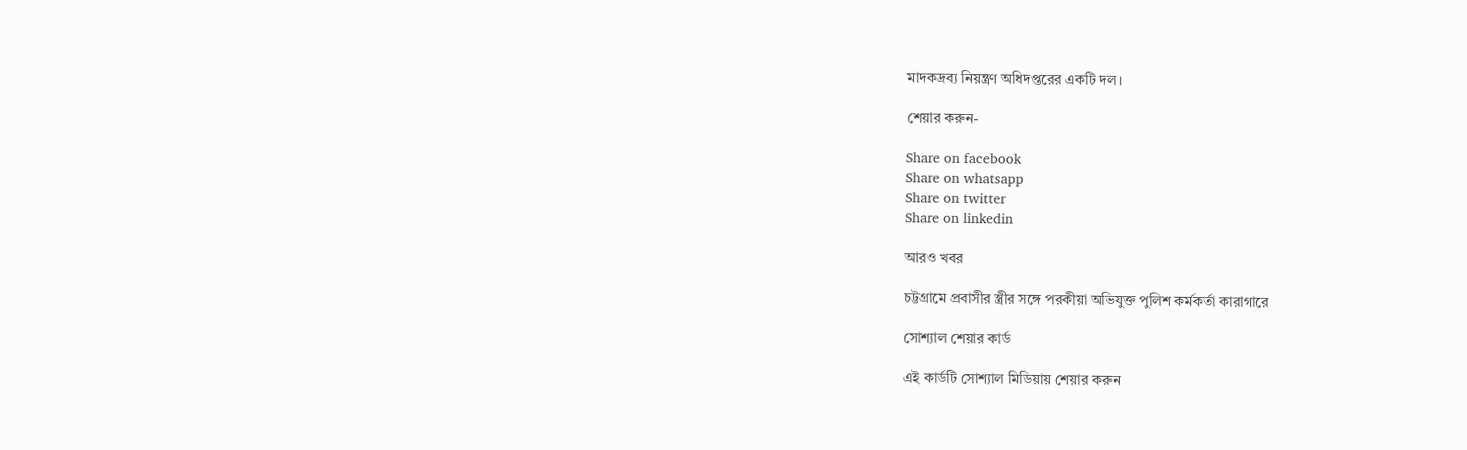মাদকদ্রব্য নিয়ন্ত্রণ অধিদপ্তরের একটি দল।

শেয়ার করুন-

Share on facebook
Share on whatsapp
Share on twitter
Share on linkedin

আরও খবর

চট্টগ্রামে প্রবাসীর স্ত্রীর সঙ্গে পরকীয়া অভিযুক্ত পুলিশ কর্মকর্তা কারাগারে

সোশ্যাল শেয়ার কার্ড

এই কার্ডটি সোশ্যাল মিডিয়ায় শেয়ার করুন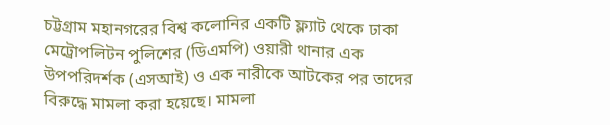চট্টগ্রাম মহানগরের বিশ্ব কলোনির একটি ফ্ল্যাট থেকে ঢাকা মেট্রোপলিটন পুলিশের (ডিএমপি) ওয়ারী থানার এক উপপরিদর্শক (এসআই) ও এক নারীকে আটকের পর তাদের বিরুদ্ধে মামলা করা হয়েছে। মামলা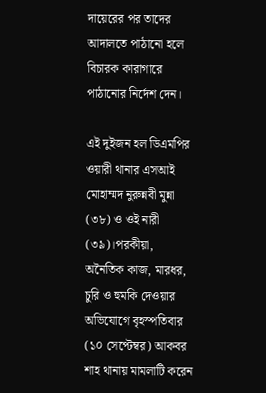দায়েরের পর তাদের আদালতে পাঠানো হলে বিচারক কারাগারে পাঠানোর নির্দেশ দেন।

এই দুইজন হল ডিএমপির ওয়ারী থানার এসআই মোহাম্মদ নুরুন্নবী মুন্না (৩৮) ও ওই নারী (৩৯)।পরকীয়া, অনৈতিক কাজ, মারধর, চুরি ও হুমকি দেওয়ার অভিযোগে বৃহস্পতিবার (১০ সেপ্টেম্বর) আকবর শাহ থানায় মামলাটি করেন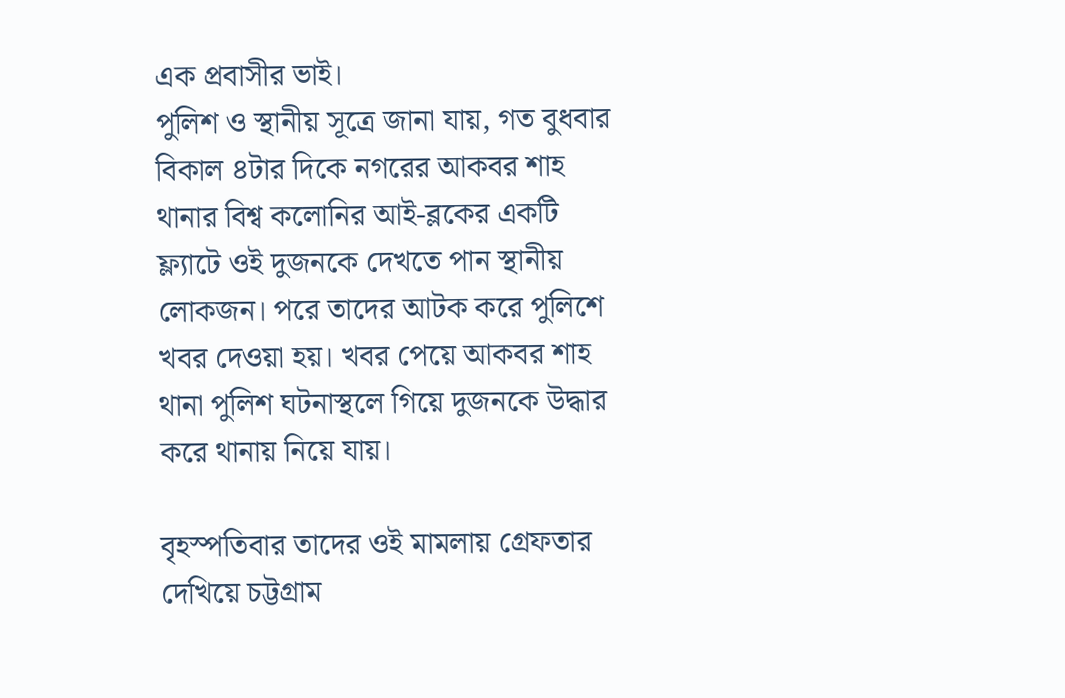এক প্রবাসীর ভাই।
পুলিশ ও স্থানীয় সূত্রে জানা যায়, গত বুধবার বিকাল ৪টার দিকে নগরের আকবর শাহ থানার বিশ্ব কলোনির আই-ব্লকের একটি ফ্ল্যাটে ওই দুজনকে দেখতে পান স্থানীয় লোকজন। পরে তাদের আটক করে পুলিশে খবর দেওয়া হয়। খবর পেয়ে আকবর শাহ থানা পুলিশ ঘটনাস্থলে গিয়ে দুজনকে উদ্ধার করে থানায় নিয়ে যায়।

বৃহস্পতিবার তাদের ওই মামলায় গ্রেফতার দেখিয়ে চট্টগ্রাম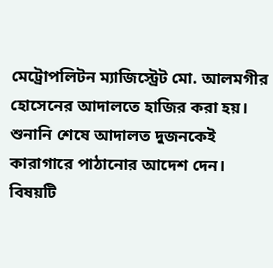মেট্রোপলিটন ম্যাজিস্ট্রেট মো. আলমগীর হোসেনের আদালতে হাজির করা হয়। শুনানি শেষে আদালত দুজনকেই কারাগারে পাঠানোর আদেশ দেন।
বিষয়টি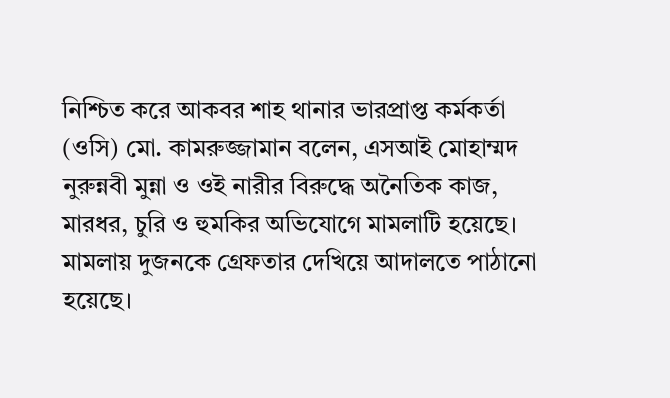নিশ্চিত করে আকবর শাহ থানার ভারপ্রাপ্ত কর্মকর্তা (ওসি) মো. কামরুজ্জামান বলেন, এসআই মোহাম্মদ নুরুন্নবী মুন্না ও ওই নারীর বিরুদ্ধে অনৈতিক কাজ, মারধর, চুরি ও হুমকির অভিযোগে মামলাটি হয়েছে। মামলায় দুজনকে গ্রেফতার দেখিয়ে আদালতে পাঠানো হয়েছে।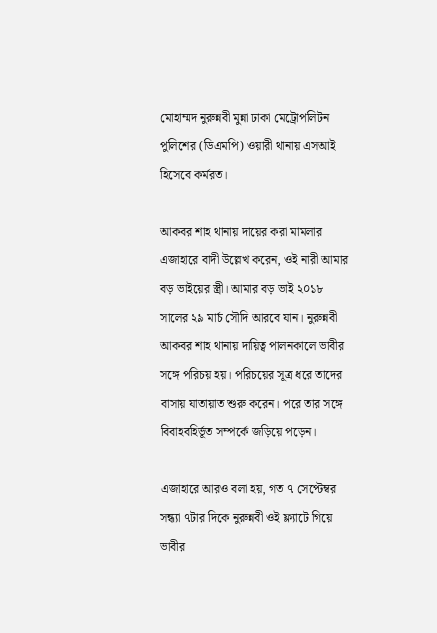মোহাম্মদ নুরুন্নবী মুন্না ঢাকা মেট্রোপলিটন পুলিশের (ডিএমপি) ওয়ারী থানায় এসআই হিসেবে কর্মরত।

আকবর শাহ থানায় দায়ের করা মামলার এজাহারে বাদী উল্লেখ করেন, ওই নারী আমার বড় ভাইয়ের স্ত্রী। আমার বড় ভাই ২০১৮ সালের ২৯ মার্চ সৌদি আরবে যান। নুরুন্নবী আকবর শাহ থানায় দায়িত্ব পালনকালে ভাবীর সঙ্গে পরিচয় হয়। পরিচয়ের সূত্র ধরে তাদের বাসায় যাতায়াত শুরু করেন। পরে তার সঙ্গে বিবাহবহির্ভূত সম্পর্কে জড়িয়ে পড়েন।

এজাহারে আরও বলা হয়, গত ৭ সেপ্টেম্বর সন্ধ্যা ৭টার দিকে নুরুন্নবী ওই ফ্ল্যাটে গিয়ে ভাবীর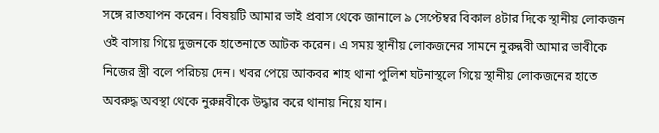সঙ্গে রাতযাপন করেন। বিষয়টি আমার ভাই প্রবাস থেকে জানালে ৯ সেপ্টেম্বর বিকাল ৪টার দিকে স্থানীয় লোকজন ওই বাসায় গিয়ে দুজনকে হাতেনাতে আটক করেন। এ সময় স্থানীয় লোকজনের সামনে নুরুন্নবী আমার ভাবীকে নিজের স্ত্রী বলে পরিচয় দেন। খবর পেয়ে আকবর শাহ থানা পুলিশ ঘটনাস্থলে গিয়ে স্থানীয় লোকজনের হাতে অবরুদ্ধ অবস্থা থেকে নুরুন্নবীকে উদ্ধার করে থানায় নিয়ে যান।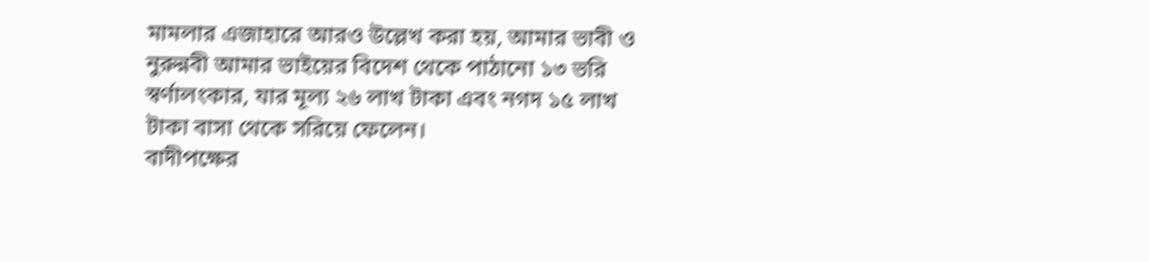মামলার এজাহারে আরও উল্লেখ করা হয়, আমার ভাবী ও নুরুন্নবী আমার ভাইয়ের বিদেশ থেকে পাঠানো ১৩ ভরি স্বর্ণালংকার, যার মূল্য ২৬ লাখ টাকা এবং নগদ ১৫ লাখ টাকা বাসা থেকে সরিয়ে ফেলেন।
বাদীপক্ষের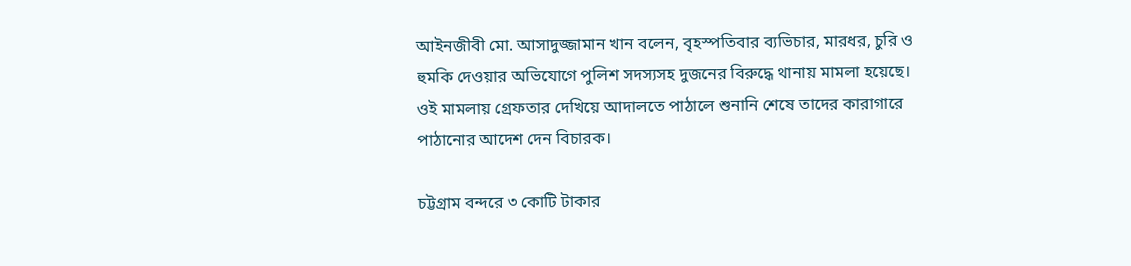আইনজীবী মো. আসাদুজ্জামান খান বলেন, বৃহস্পতিবার ব্যভিচার, মারধর, চুরি ও হুমকি দেওয়ার অভিযোগে পুলিশ সদস্যসহ দুজনের বিরুদ্ধে থানায় মামলা হয়েছে। ওই মামলায় গ্রেফতার দেখিয়ে আদালতে পাঠালে শুনানি শেষে তাদের কারাগারে পাঠানোর আদেশ দেন বিচারক।

চট্টগ্রাম বন্দরে ৩ কোটি টাকার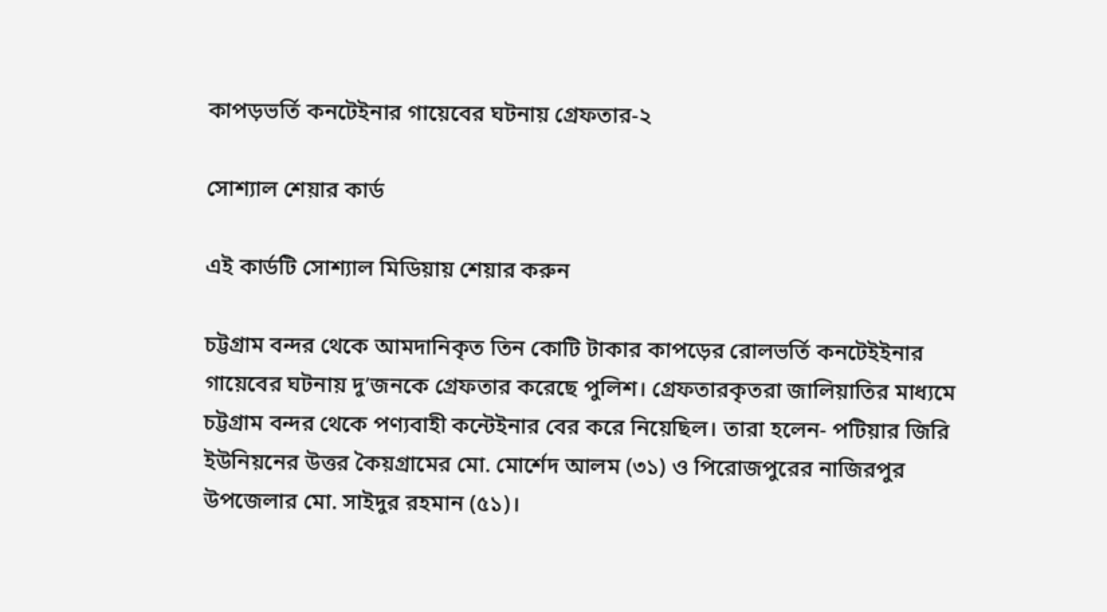কাপড়ভর্তি কনটেইনার গায়েবের ঘটনায় গ্রেফতার-২

সোশ্যাল শেয়ার কার্ড

এই কার্ডটি সোশ্যাল মিডিয়ায় শেয়ার করুন

চট্টগ্রাম বন্দর থেকে আমদানিকৃত তিন কোটি টাকার কাপড়ের রোলভর্তি কনটেইইনার গায়েবের ঘটনায় দু’জনকে গ্রেফতার করেছে পুলিশ। গ্রেফতারকৃতরা জালিয়াতির মাধ্যমে চট্টগ্রাম বন্দর থেকে পণ্যবাহী কন্টেইনার বের করে নিয়েছিল। তারা হলেন- পটিয়ার জিরি ইউনিয়নের উত্তর কৈয়গ্রামের মো. মোর্শেদ আলম (৩১) ও পিরোজপুরের নাজিরপুর উপজেলার মো. সাইদুর রহমান (৫১)।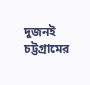দুজনই চট্টগ্রামের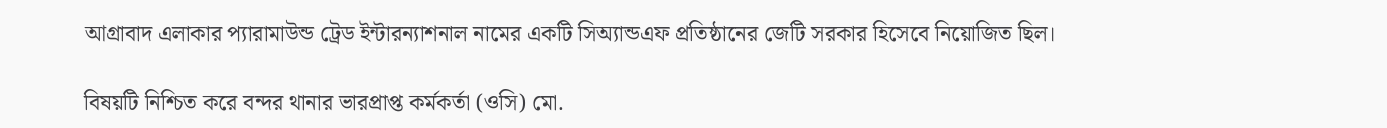আগ্রাবাদ এলাকার প্যারামাউন্ড ট্রেড ইন্টারন্যাশনাল নামের একটি সিঅ্যান্ডএফ প্রতিষ্ঠানের জেটি সরকার হিসেবে নিয়োজিত ছিল।

বিষয়টি নিশ্চিত করে বন্দর থানার ভারপ্রাপ্ত কর্মকর্তা (ওসি) মো.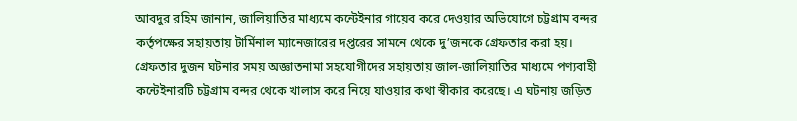আবদুর রহিম জানান, জালিয়াতির মাধ্যমে কন্টেইনার গায়েব করে দেওয়ার অভিযোগে চট্টগ্রাম বন্দর কর্তৃপক্ষের সহায়তায় টার্মিনাল ম্যানেজারের দপ্তরের সামনে থেকে দু’জনকে গ্রেফতার করা হয়। গ্রেফতার দুজন ঘটনার সময় অজ্ঞাতনামা সহযোগীদের সহায়তায় জাল-জালিয়াতির মাধ্যমে পণ্যবাহী কন্টেইনারটি চট্টগ্রাম বন্দর থেকে খালাস করে নিয়ে যাওয়ার কথা স্বীকার করেছে। এ ঘটনায় জড়িত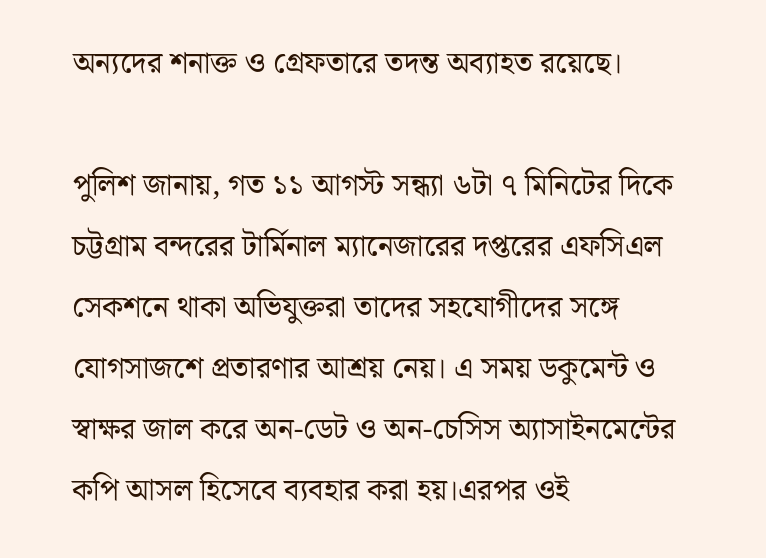অন্যদের শনাক্ত ও গ্রেফতারে তদন্ত অব্যাহত রয়েছে।

পুলিশ জানায়, গত ১১ আগস্ট সন্ধ্যা ৬টা ৭ মিনিটের দিকে চট্টগ্রাম বন্দরের টার্মিনাল ম্যানেজারের দপ্তরের এফসিএল সেকশনে থাকা অভিযুক্তরা তাদের সহযোগীদের সঙ্গে যোগসাজশে প্রতারণার আশ্রয় নেয়। এ সময় ডকুমেন্ট ও স্বাক্ষর জাল করে অন-ডেট ও অন-চেসিস অ্যাসাইনমেন্টের কপি আসল হিসেবে ব্যবহার করা হয়।এরপর ওই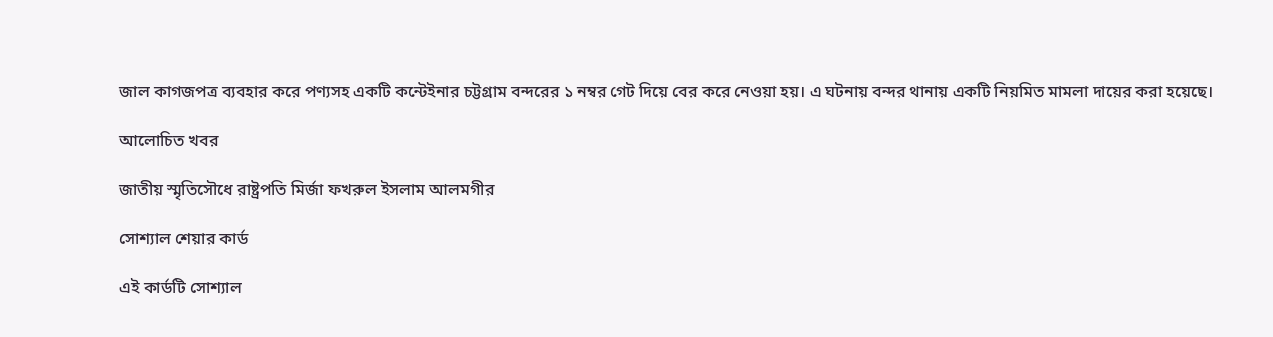জাল কাগজপত্র ব্যবহার করে পণ্যসহ একটি কন্টেইনার চট্টগ্রাম বন্দরের ১ নম্বর গেট দিয়ে বের করে নেওয়া হয়। এ ঘটনায় বন্দর থানায় একটি নিয়মিত মামলা দায়ের করা হয়েছে।

আলোচিত খবর

জাতীয় স্মৃতিসৌধে রাষ্ট্রপতি মির্জা ফখরুল ইসলাম আলমগীর

সোশ্যাল শেয়ার কার্ড

এই কার্ডটি সোশ্যাল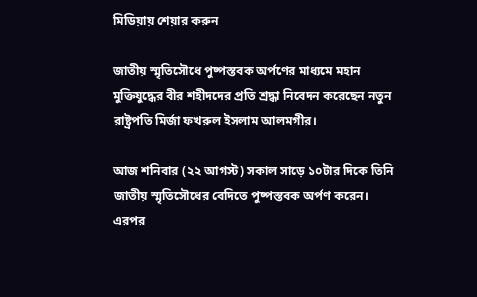মিডিয়ায় শেয়ার করুন

জাতীয় স্মৃতিসৌধে পুষ্পস্তবক অর্পণের মাধ্যমে মহান মুক্তিযুদ্ধের বীর শহীদদের প্রতি শ্রদ্ধা নিবেদন করেছেন নতুন রাষ্ট্রপতি মির্জা ফখরুল ইসলাম আলমগীর।

আজ শনিবার (২২ আগস্ট) সকাল সাড়ে ১০টার দিকে তিনি জাতীয় স্মৃতিসৌধের বেদিতে পুষ্পস্তবক অর্পণ করেন। এরপর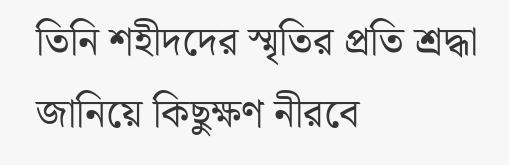তিনি শহীদদের স্মৃতির প্রতি শ্রদ্ধা জানিয়ে কিছুক্ষণ নীরবে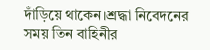দাঁড়িয়ে থাকেন।শ্রদ্ধা নিবেদনের সময় তিন বাহিনীর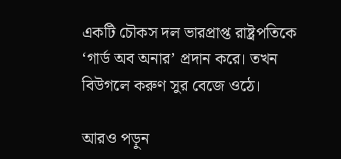একটি চৌকস দল ভারপ্রাপ্ত রাষ্ট্রপতিকে ‘গার্ড অব অনার’ প্রদান করে। তখন বিউগলে করুণ সুর বেজে ওঠে।

আরও পড়ুন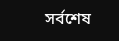সর্বশেষ